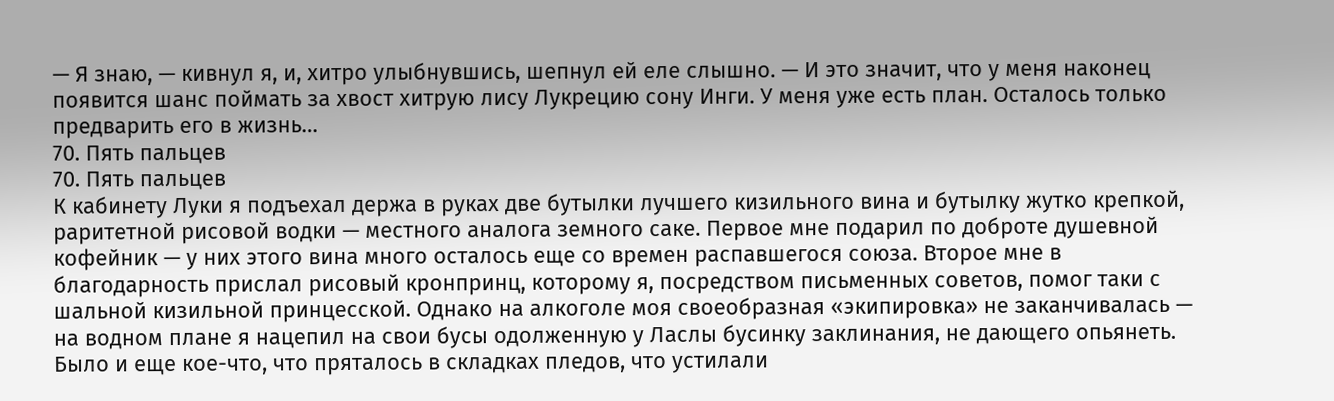— Я знаю, — кивнул я, и, хитро улыбнувшись, шепнул ей еле слышно. — И это значит, что у меня наконец появится шанс поймать за хвост хитрую лису Лукрецию сону Инги. У меня уже есть план. Осталось только предварить его в жизнь…
70. Пять пальцев
70. Пять пальцев
К кабинету Луки я подъехал держа в руках две бутылки лучшего кизильного вина и бутылку жутко крепкой, раритетной рисовой водки — местного аналога земного саке. Первое мне подарил по доброте душевной кофейник — у них этого вина много осталось еще со времен распавшегося союза. Второе мне в благодарность прислал рисовый кронпринц, которому я, посредством письменных советов, помог таки с шальной кизильной принцесской. Однако на алкоголе моя своеобразная «экипировка» не заканчивалась — на водном плане я нацепил на свои бусы одолженную у Ласлы бусинку заклинания, не дающего опьянеть. Было и еще кое-что, что пряталось в складках пледов, что устилали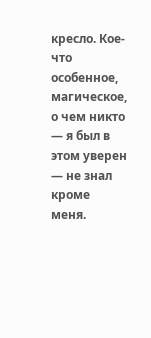кресло. Кое-что особенное, магическое, о чем никто — я был в этом уверен — не знал кроме меня.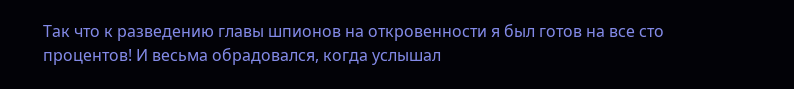Так что к разведению главы шпионов на откровенности я был готов на все сто процентов! И весьма обрадовался, когда услышал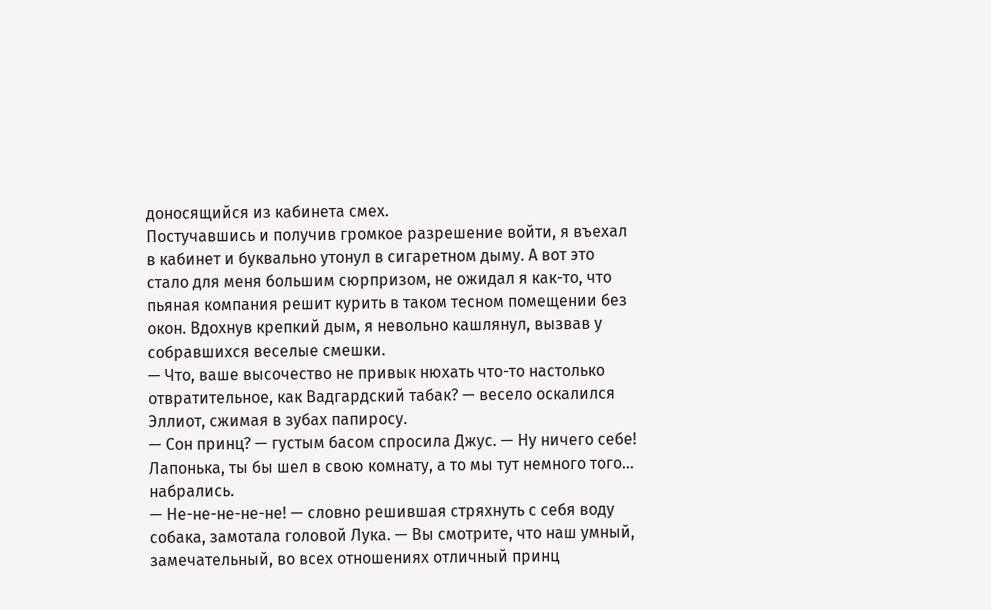доносящийся из кабинета смех.
Постучавшись и получив громкое разрешение войти, я въехал в кабинет и буквально утонул в сигаретном дыму. А вот это стало для меня большим сюрпризом, не ожидал я как-то, что пьяная компания решит курить в таком тесном помещении без окон. Вдохнув крепкий дым, я невольно кашлянул, вызвав у собравшихся веселые смешки.
— Что, ваше высочество не привык нюхать что-то настолько отвратительное, как Вадгардский табак? — весело оскалился Эллиот, сжимая в зубах папиросу.
— Сон принц? — густым басом спросила Джус. — Ну ничего себе! Лапонька, ты бы шел в свою комнату, а то мы тут немного того… набрались.
— Не-не-не-не-не! — словно решившая стряхнуть с себя воду собака, замотала головой Лука. — Вы смотрите, что наш умный, замечательный, во всех отношениях отличный принц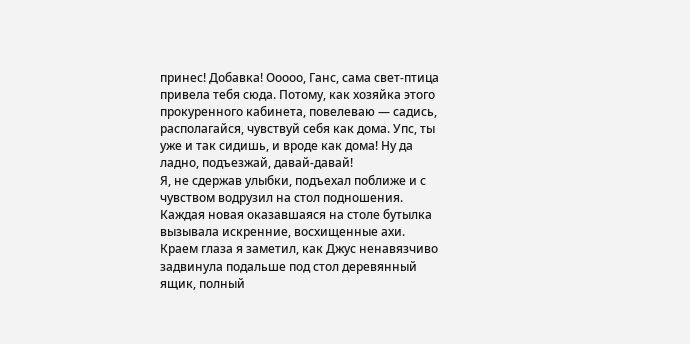принес! Добавка! Ооооо, Ганс, сама свет-птица привела тебя сюда. Потому, как хозяйка этого прокуренного кабинета, повелеваю — садись, располагайся, чувствуй себя как дома. Упс, ты уже и так сидишь, и вроде как дома! Ну да ладно, подъезжай, давай-давай!
Я, не сдержав улыбки, подъехал поближе и с чувством водрузил на стол подношения. Каждая новая оказавшаяся на столе бутылка вызывала искренние, восхищенные ахи. Краем глаза я заметил, как Джус ненавязчиво задвинула подальше под стол деревянный ящик, полный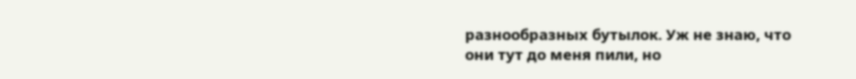разнообразных бутылок. Уж не знаю, что они тут до меня пили, но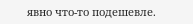явно что-то подешевле.